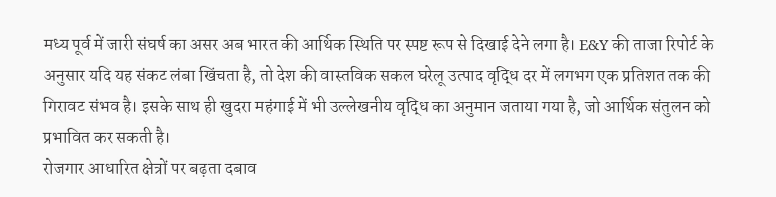मध्य पूर्व में जारी संघर्ष का असर अब भारत की आर्थिक स्थिति पर स्पष्ट रूप से दिखाई देने लगा है। E&Y की ताजा रिपोर्ट के अनुसार यदि यह संकट लंबा खिंचता है, तो देश की वास्तविक सकल घरेलू उत्पाद वृद्धि दर में लगभग एक प्रतिशत तक की गिरावट संभव है। इसके साथ ही खुदरा महंगाई में भी उल्लेखनीय वृद्धि का अनुमान जताया गया है, जो आर्थिक संतुलन को प्रभावित कर सकती है।
रोजगार आधारित क्षेत्रों पर बढ़ता दबाव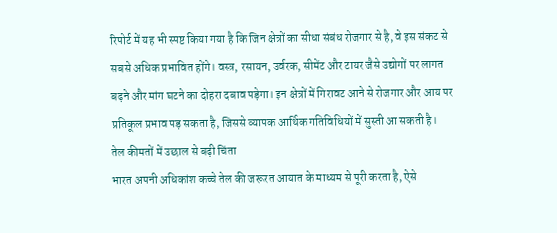रिपोर्ट में यह भी स्पष्ट किया गया है कि जिन क्षेत्रों का सीधा संबंध रोजगार से है, वे इस संकट से सबसे अधिक प्रभावित होंगे। वस्त्र, रसायन, उर्वरक, सीमेंट और टायर जैसे उद्योगों पर लागत बढ़ने और मांग घटने का दोहरा दबाव पड़ेगा। इन क्षेत्रों में गिरावट आने से रोजगार और आय पर प्रतिकूल प्रभाव पड़ सकता है, जिससे व्यापक आर्थिक गतिविधियों में सुस्ती आ सकती है।
तेल कीमतों में उछाल से बढ़ी चिंता
भारत अपनी अधिकांश कच्चे तेल की जरूरत आयात के माध्यम से पूरी करता है, ऐसे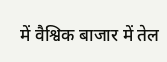में वैश्विक बाजार में तेल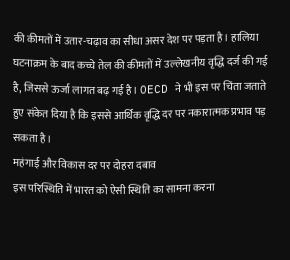की कीमतों में उतार-चढ़ाव का सीधा असर देश पर पड़ता है। हालिया घटनाक्रम के बाद कच्चे तेल की कीमतों में उल्लेखनीय वृद्धि दर्ज की गई है, जिससे ऊर्जा लागत बढ़ गई है। OECD ने भी इस पर चिंता जताते हुए संकेत दिया है कि इससे आर्थिक वृद्धि दर पर नकारात्मक प्रभाव पड़ सकता है।
महंगाई और विकास दर पर दोहरा दबाव
इस परिस्थिति में भारत को ऐसी स्थिति का सामना करना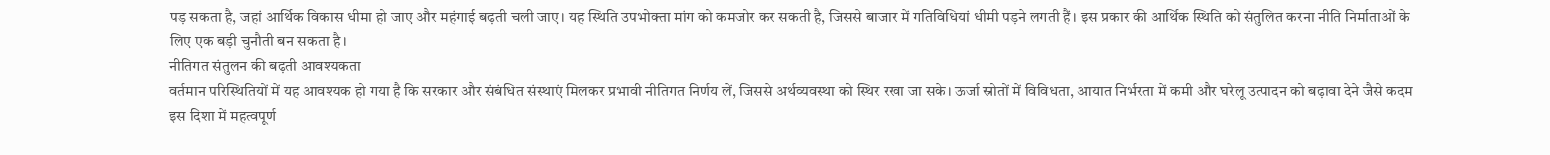पड़ सकता है, जहां आर्थिक विकास धीमा हो जाए और महंगाई बढ़ती चली जाए। यह स्थिति उपभोक्ता मांग को कमजोर कर सकती है, जिससे बाजार में गतिविधियां धीमी पड़ने लगती हैं। इस प्रकार की आर्थिक स्थिति को संतुलित करना नीति निर्माताओं के लिए एक बड़ी चुनौती बन सकता है।
नीतिगत संतुलन की बढ़ती आवश्यकता
वर्तमान परिस्थितियों में यह आवश्यक हो गया है कि सरकार और संबंधित संस्थाएं मिलकर प्रभावी नीतिगत निर्णय लें, जिससे अर्थव्यवस्था को स्थिर रखा जा सके। ऊर्जा स्रोतों में विविधता, आयात निर्भरता में कमी और घरेलू उत्पादन को बढ़ावा देने जैसे कदम इस दिशा में महत्वपूर्ण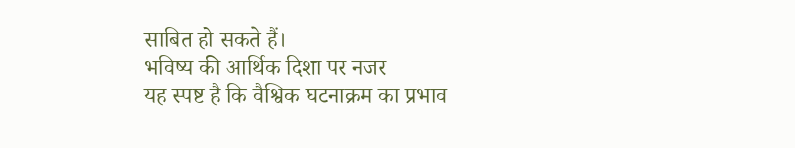साबित हो सकते हैं।
भविष्य की आर्थिक दिशा पर नजर
यह स्पष्ट है कि वैश्विक घटनाक्रम का प्रभाव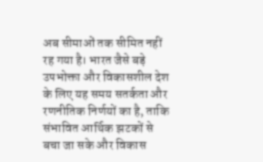अब सीमाओं तक सीमित नहीं रह गया है। भारत जैसे बड़े उपभोक्ता और विकासशील देश के लिए यह समय सतर्कता और रणनीतिक निर्णयों का है, ताकि संभावित आर्थिक झटकों से बचा जा सके और विकास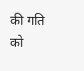की गति को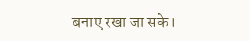बनाए रखा जा सके।